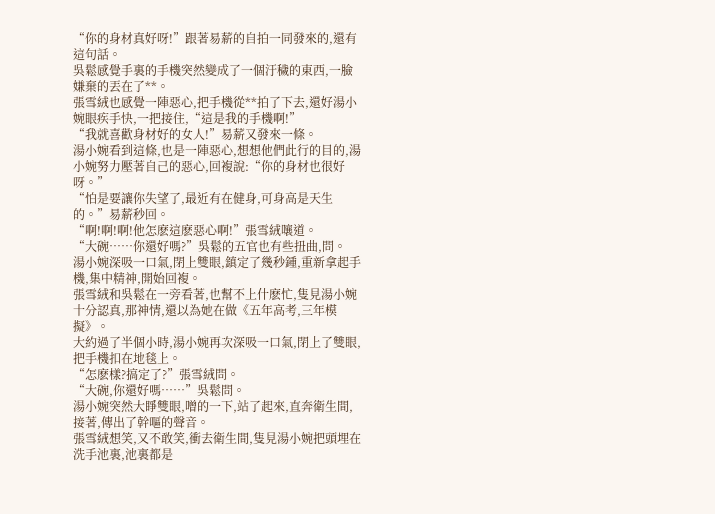“你的身材真好呀!”跟著易薪的自拍一同發來的,還有這句話。
吳鬆感覺手裏的手機突然變成了一個汙穢的東西,一臉嫌棄的丟在了**。
張雪絨也感覺一陣惡心,把手機從**拍了下去,還好湯小婉眼疾手快,一把接住,“這是我的手機啊!”
“我就喜歡身材好的女人!”易薪又發來一條。
湯小婉看到這條,也是一陣惡心,想想他們此行的目的,湯小婉努力壓著自己的惡心,回複說:“你的身材也很好呀。”
“怕是要讓你失望了,最近有在健身,可身高是天生的。”易薪秒回。
“啊!啊!啊!他怎麽這麽惡心啊!”張雪絨嚷道。
“大碗……你還好嗎?”吳鬆的五官也有些扭曲,問。
湯小婉深吸一口氣,閉上雙眼,鎮定了幾秒鍾,重新拿起手機,集中精神,開始回複。
張雪絨和吳鬆在一旁看著,也幫不上什麽忙,隻見湯小婉十分認真,那神情,還以為她在做《五年高考,三年模擬》。
大約過了半個小時,湯小婉再次深吸一口氣,閉上了雙眼,把手機扣在地毯上。
“怎麽樣?搞定了?”張雪絨問。
“大碗,你還好嗎……”吳鬆問。
湯小婉突然大睜雙眼,噌的一下,站了起來,直奔衛生間,接著,傳出了幹嘔的聲音。
張雪絨想笑,又不敢笑,衝去衛生間,隻見湯小婉把頭埋在洗手池裏,池裏都是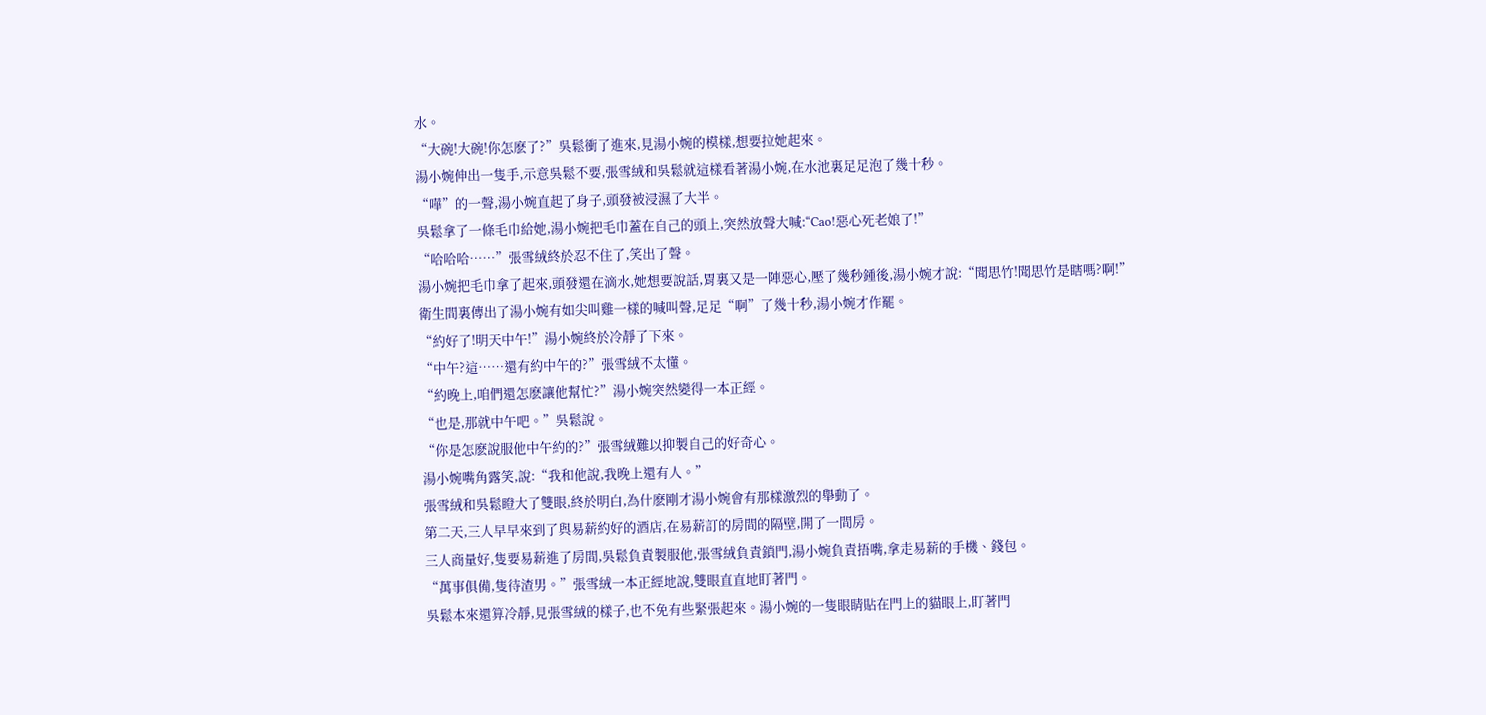水。
“大碗!大碗!你怎麽了?”吳鬆衝了進來,見湯小婉的模樣,想要拉她起來。
湯小婉伸出一隻手,示意吳鬆不要,張雪絨和吳鬆就這樣看著湯小婉,在水池裏足足泡了幾十秒。
“嘩”的一聲,湯小婉直起了身子,頭發被浸濕了大半。
吳鬆拿了一條毛巾給她,湯小婉把毛巾蓋在自己的頭上,突然放聲大喊:“Cao!惡心死老娘了!”
“哈哈哈……”張雪絨終於忍不住了,笑出了聲。
湯小婉把毛巾拿了起來,頭發還在滴水,她想要說話,胃裏又是一陣惡心,壓了幾秒鍾後,湯小婉才說:“聞思竹!聞思竹是瞎嗎?啊!”
衛生間裏傳出了湯小婉有如尖叫雞一樣的喊叫聲,足足“啊”了幾十秒,湯小婉才作罷。
“約好了!明天中午!”湯小婉終於冷靜了下來。
“中午?這……還有約中午的?”張雪絨不太懂。
“約晚上,咱們還怎麽讓他幫忙?”湯小婉突然變得一本正經。
“也是,那就中午吧。”吳鬆說。
“你是怎麽說服他中午約的?”張雪絨難以抑製自己的好奇心。
湯小婉嘴角露笑,說:“我和他說,我晚上還有人。”
張雪絨和吳鬆瞪大了雙眼,終於明白,為什麽剛才湯小婉會有那樣激烈的舉動了。
第二天,三人早早來到了與易薪約好的酒店,在易薪訂的房間的隔壁,開了一間房。
三人商量好,隻要易薪進了房間,吳鬆負責製服他,張雪絨負責鎖門,湯小婉負責捂嘴,拿走易薪的手機、錢包。
“萬事俱備,隻待渣男。”張雪絨一本正經地說,雙眼直直地盯著門。
吳鬆本來還算冷靜,見張雪絨的樣子,也不免有些緊張起來。湯小婉的一隻眼睛貼在門上的貓眼上,盯著門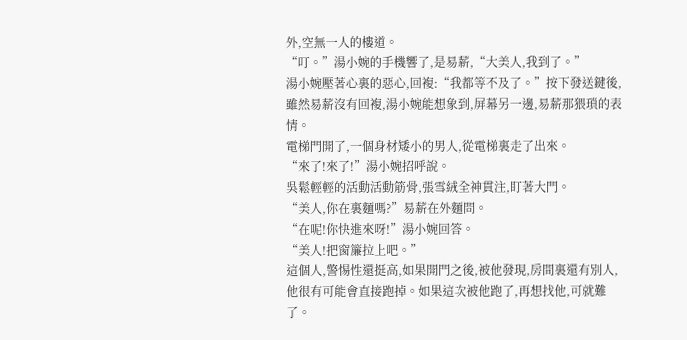外,空無一人的樓道。
“叮。”湯小婉的手機響了,是易薪,“大美人,我到了。”
湯小婉壓著心裏的惡心,回複:“我都等不及了。”按下發送鍵後,雖然易薪沒有回複,湯小婉能想象到,屏幕另一邊,易薪那猥瑣的表情。
電梯門開了,一個身材矮小的男人,從電梯裏走了出來。
“來了!來了!”湯小婉招呼說。
吳鬆輕輕的活動活動筋骨,張雪絨全神貫注,盯著大門。
“美人,你在裏麵嗎?”易薪在外麵問。
“在呢!你快進來呀!”湯小婉回答。
“美人!把窗簾拉上吧。”
這個人,警惕性還挺高,如果開門之後,被他發現,房間裏還有別人,他很有可能會直接跑掉。如果這次被他跑了,再想找他,可就難了。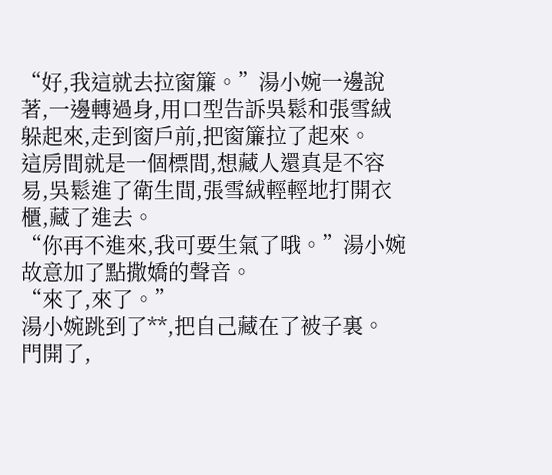“好,我這就去拉窗簾。”湯小婉一邊說著,一邊轉過身,用口型告訴吳鬆和張雪絨躲起來,走到窗戶前,把窗簾拉了起來。
這房間就是一個標間,想藏人還真是不容易,吳鬆進了衛生間,張雪絨輕輕地打開衣櫃,藏了進去。
“你再不進來,我可要生氣了哦。”湯小婉故意加了點撒嬌的聲音。
“來了,來了。”
湯小婉跳到了**,把自己藏在了被子裏。
門開了,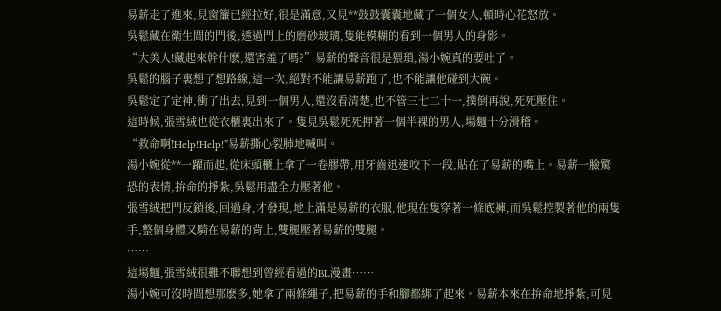易薪走了進來,見窗簾已經拉好,很是滿意,又見**鼓鼓囊囊地藏了一個女人,頓時心花怒放。
吳鬆藏在衛生間的門後,透過門上的磨砂玻璃,隻能模糊的看到一個男人的身影。
“大美人!藏起來幹什麽,還害羞了嗎?”易薪的聲音很是猥瑣,湯小婉真的要吐了。
吳鬆的腦子裏想了想路線,這一次,絕對不能讓易薪跑了,也不能讓他碰到大碗。
吳鬆定了定神,衝了出去,見到一個男人,還沒看清楚,也不管三七二十一,撲倒再說,死死壓住。
這時候,張雪絨也從衣櫃裏出來了。隻見吳鬆死死押著一個半裸的男人,場麵十分滑稽。
“救命啊!Help!Help!”易薪撕心裂肺地喊叫。
湯小婉從**一躍而起,從床頭櫃上拿了一卷膠帶,用牙齒迅速咬下一段,貼在了易薪的嘴上。易薪一臉驚恐的表情,拚命的掙紮,吳鬆用盡全力壓著他。
張雪絨把門反鎖後,回過身,才發現,地上滿是易薪的衣服,他現在隻穿著一條底褲,而吳鬆控製著他的兩隻手,整個身體又騎在易薪的背上,雙腿壓著易薪的雙腿。
……
這場麵,張雪絨很難不聯想到曾經看過的BL漫畫……
湯小婉可沒時間想那麽多,她拿了兩條繩子,把易薪的手和腳都綁了起來。易薪本來在拚命地掙紮,可見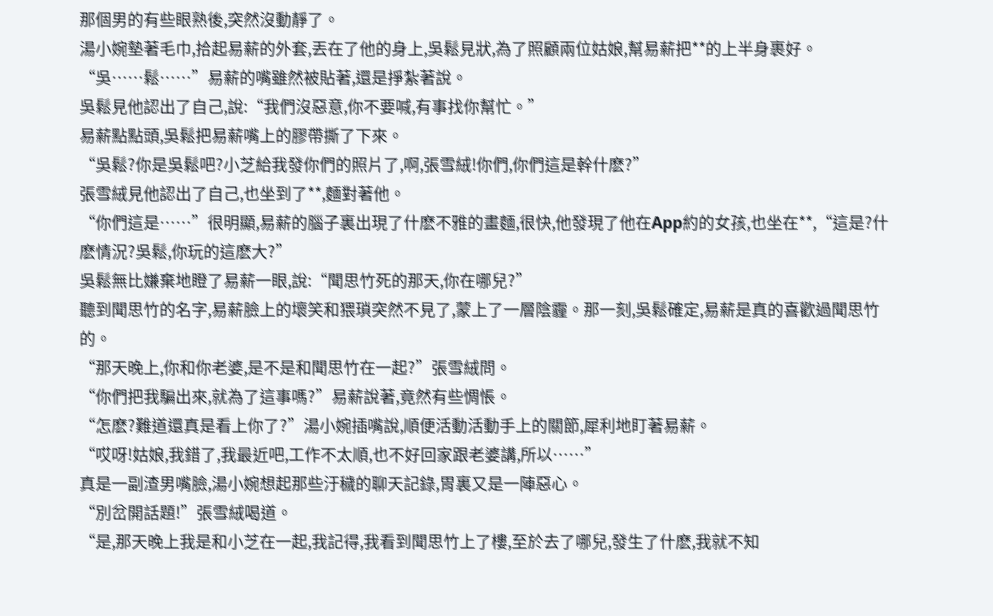那個男的有些眼熟後,突然沒動靜了。
湯小婉墊著毛巾,拾起易薪的外套,丟在了他的身上,吳鬆見狀,為了照顧兩位姑娘,幫易薪把**的上半身裹好。
“吳……鬆……”易薪的嘴雖然被貼著,還是掙紮著說。
吳鬆見他認出了自己,說:“我們沒惡意,你不要喊,有事找你幫忙。”
易薪點點頭,吳鬆把易薪嘴上的膠帶撕了下來。
“吳鬆?你是吳鬆吧?小芝給我發你們的照片了,啊,張雪絨!你們,你們這是幹什麽?”
張雪絨見他認出了自己,也坐到了**,麵對著他。
“你們這是……”很明顯,易薪的腦子裏出現了什麽不雅的畫麵,很快,他發現了他在App約的女孩,也坐在**,“這是?什麽情況?吳鬆,你玩的這麽大?”
吳鬆無比嫌棄地瞪了易薪一眼,說:“聞思竹死的那天,你在哪兒?”
聽到聞思竹的名字,易薪臉上的壞笑和猥瑣突然不見了,蒙上了一層陰霾。那一刻,吳鬆確定,易薪是真的喜歡過聞思竹的。
“那天晚上,你和你老婆,是不是和聞思竹在一起?”張雪絨問。
“你們把我騙出來,就為了這事嗎?”易薪說著,竟然有些惆悵。
“怎麽?難道還真是看上你了?”湯小婉插嘴說,順便活動活動手上的關節,犀利地盯著易薪。
“哎呀!姑娘,我錯了,我最近吧,工作不太順,也不好回家跟老婆講,所以……”
真是一副渣男嘴臉,湯小婉想起那些汙穢的聊天記錄,胃裏又是一陣惡心。
“別岔開話題!”張雪絨喝道。
“是,那天晚上我是和小芝在一起,我記得,我看到聞思竹上了樓,至於去了哪兒,發生了什麽,我就不知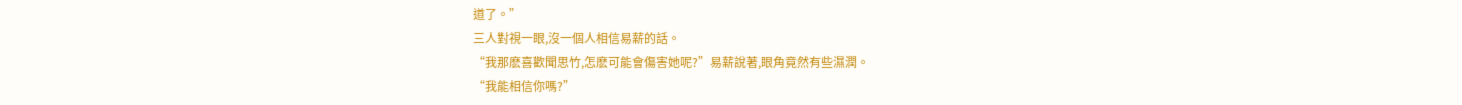道了。”
三人對視一眼,沒一個人相信易薪的話。
“我那麽喜歡聞思竹,怎麽可能會傷害她呢?”易薪說著,眼角竟然有些濕潤。
“我能相信你嗎?”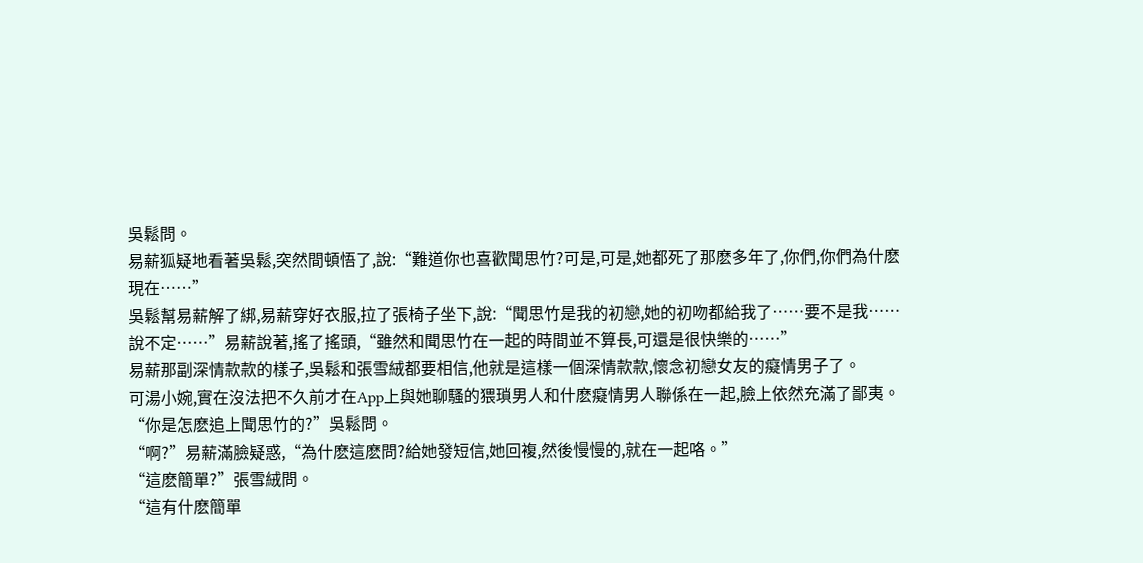吳鬆問。
易薪狐疑地看著吳鬆,突然間頓悟了,說:“難道你也喜歡聞思竹?可是,可是,她都死了那麽多年了,你們,你們為什麽現在……”
吳鬆幫易薪解了綁,易薪穿好衣服,拉了張椅子坐下,說:“聞思竹是我的初戀,她的初吻都給我了……要不是我……說不定……”易薪說著,搖了搖頭,“雖然和聞思竹在一起的時間並不算長,可還是很快樂的……”
易薪那副深情款款的樣子,吳鬆和張雪絨都要相信,他就是這樣一個深情款款,懷念初戀女友的癡情男子了。
可湯小婉,實在沒法把不久前才在App上與她聊騷的猥瑣男人和什麽癡情男人聯係在一起,臉上依然充滿了鄙夷。
“你是怎麽追上聞思竹的?”吳鬆問。
“啊?”易薪滿臉疑惑,“為什麽這麽問?給她發短信,她回複,然後慢慢的,就在一起咯。”
“這麽簡單?”張雪絨問。
“這有什麽簡單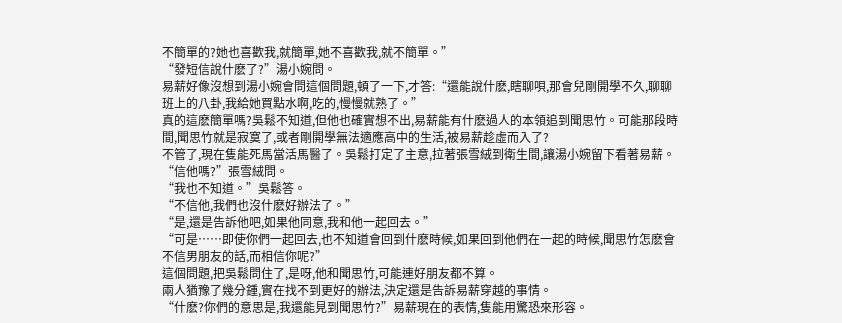不簡單的?她也喜歡我,就簡單,她不喜歡我,就不簡單。”
“發短信說什麽了?”湯小婉問。
易薪好像沒想到湯小婉會問這個問題,頓了一下,才答:“還能說什麽,瞎聊唄,那會兒剛開學不久,聊聊班上的八卦,我給她買點水啊,吃的,慢慢就熟了。”
真的這麽簡單嗎?吳鬆不知道,但他也確實想不出,易薪能有什麽過人的本領追到聞思竹。可能那段時間,聞思竹就是寂寞了,或者剛開學無法適應高中的生活,被易薪趁虛而入了?
不管了,現在隻能死馬當活馬醫了。吳鬆打定了主意,拉著張雪絨到衛生間,讓湯小婉留下看著易薪。
“信他嗎?”張雪絨問。
“我也不知道。”吳鬆答。
“不信他,我們也沒什麽好辦法了。”
“是,還是告訴他吧,如果他同意,我和他一起回去。”
“可是……即使你們一起回去,也不知道會回到什麽時候,如果回到他們在一起的時候,聞思竹怎麽會不信男朋友的話,而相信你呢?”
這個問題,把吳鬆問住了,是呀,他和聞思竹,可能連好朋友都不算。
兩人猶豫了幾分鍾,實在找不到更好的辦法,決定還是告訴易薪穿越的事情。
“什麽?你們的意思是,我還能見到聞思竹?”易薪現在的表情,隻能用驚恐來形容。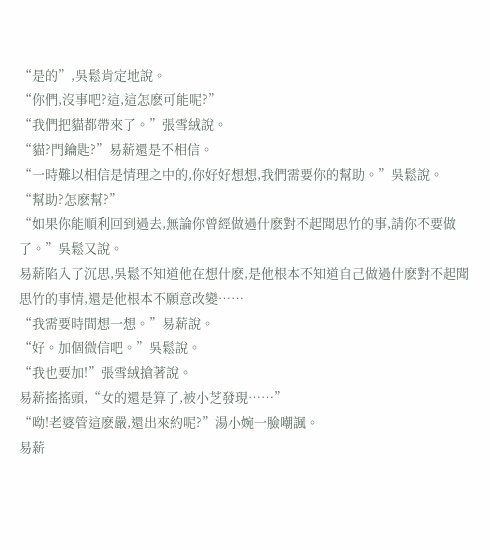“是的”,吳鬆肯定地說。
“你們,沒事吧?這,這怎麽可能呢?”
“我們把貓都帶來了。”張雪絨說。
“貓?門鑰匙?”易薪還是不相信。
“一時難以相信是情理之中的,你好好想想,我們需要你的幫助。”吳鬆說。
“幫助?怎麽幫?”
“如果你能順利回到過去,無論你曾經做過什麽對不起聞思竹的事,請你不要做了。”吳鬆又說。
易薪陷入了沉思,吳鬆不知道他在想什麽,是他根本不知道自己做過什麽對不起聞思竹的事情,還是他根本不願意改變……
“我需要時間想一想。”易薪說。
“好。加個微信吧。”吳鬆說。
“我也要加!”張雪絨搶著說。
易薪搖搖頭,“女的還是算了,被小芝發現……”
“呦!老婆管這麽嚴,還出來約呢?”湯小婉一臉嘲諷。
易薪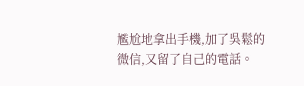尷尬地拿出手機,加了吳鬆的微信,又留了自己的電話。